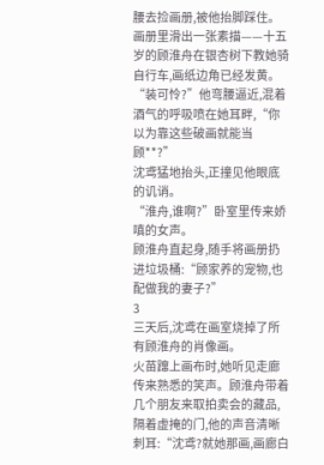腰去捡画册,被他抬脚踩住。
画册里滑出一张素描——十五岁的顾淮舟在银杏树下教她骑自行车,画纸边角已经发黄。
“装可怜?”他弯腰逼近,混着酒气的呼吸喷在她耳畔,“你以为靠这些破画就能当顾**?”
沈鸢猛地抬头,正撞见他眼底的讥诮。
“淮舟,谁啊?”卧室里传来娇嗔的女声。
顾淮舟直起身,随手将画册扔进垃圾桶:“顾家养的宠物,也配做我的妻子?”
3
三天后,沈鸢在画室烧掉了所有顾淮舟的肖像画。
火苗蹿上画布时,她听见走廊传来熟悉的笑声。顾淮舟带着几个朋友来取拍卖会的藏品,隔着虚掩的门,他的声音清晰刺耳:“沈鸢?就她那画,画廊白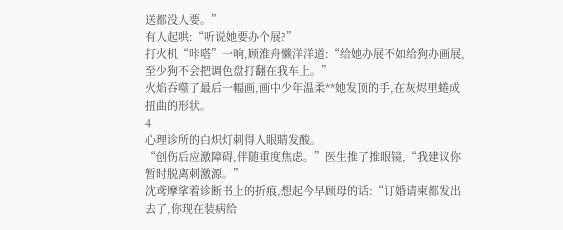送都没人要。”
有人起哄:“听说她要办个展?”
打火机“咔嗒”一响,顾淮舟懒洋洋道:“给她办展不如给狗办画展,至少狗不会把调色盘打翻在我车上。”
火焰吞噬了最后一幅画,画中少年温柔**她发顶的手,在灰烬里蜷成扭曲的形状。
4
心理诊所的白炽灯刺得人眼睛发酸。
“创伤后应激障碍,伴随重度焦虑。”医生推了推眼镜,“我建议你暂时脱离刺激源。”
沈鸢摩挲着诊断书上的折痕,想起今早顾母的话:“订婚请柬都发出去了,你现在装病给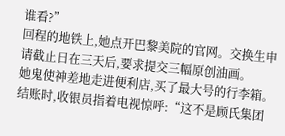谁看?”
回程的地铁上,她点开巴黎美院的官网。交换生申请截止日在三天后,要求提交三幅原创油画。
她鬼使神差地走进便利店,买了最大号的行李箱。结账时,收银员指着电视惊呼:“这不是顾氏集团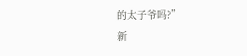的太子爷吗?”
新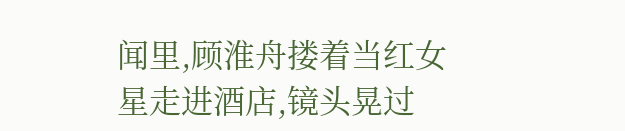闻里,顾淮舟搂着当红女星走进酒店,镜头晃过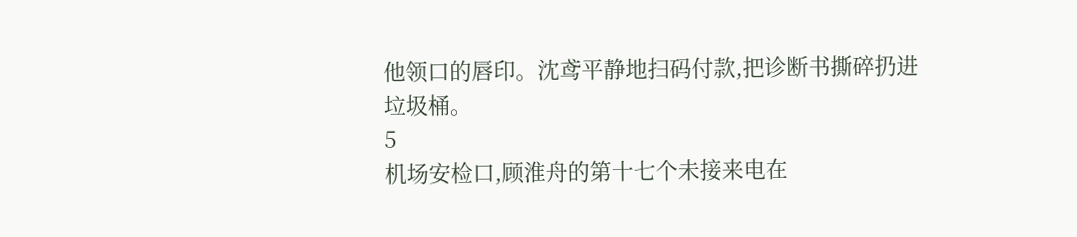他领口的唇印。沈鸢平静地扫码付款,把诊断书撕碎扔进垃圾桶。
5
机场安检口,顾淮舟的第十七个未接来电在